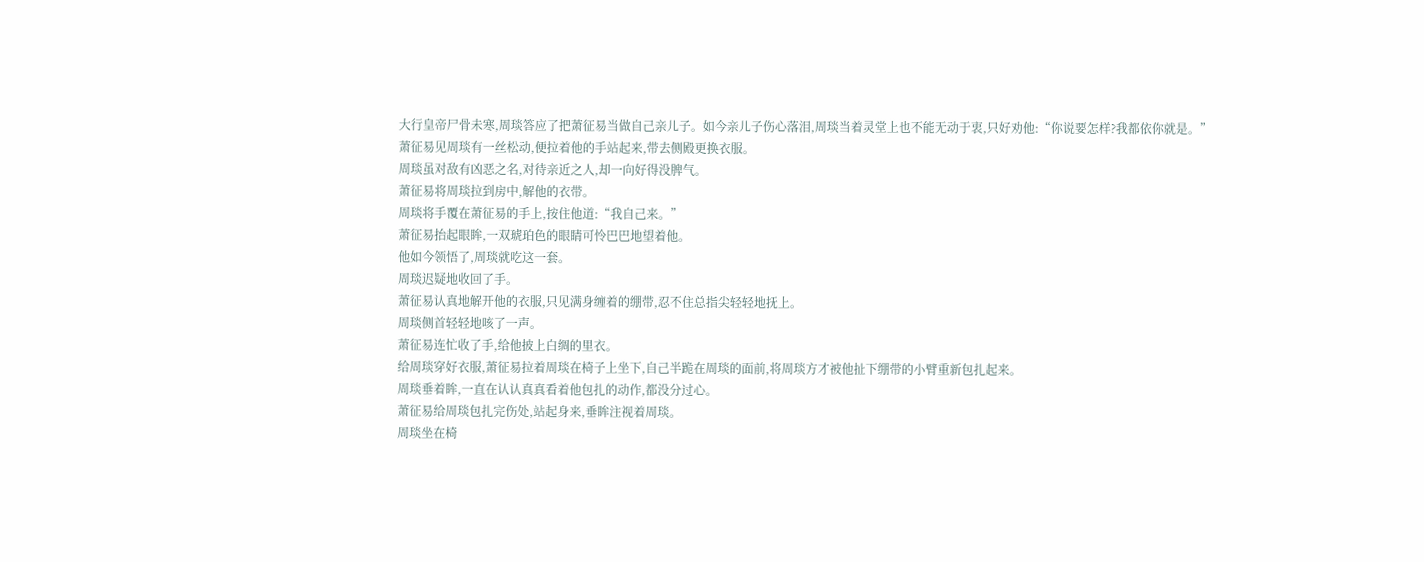大行皇帝尸骨未寒,周琰答应了把萧征易当做自己亲儿子。如今亲儿子伤心落泪,周琰当着灵堂上也不能无动于衷,只好劝他:“你说要怎样?我都依你就是。”
萧征易见周琰有一丝松动,便拉着他的手站起来,带去侧殿更换衣服。
周琰虽对敌有凶恶之名,对待亲近之人,却一向好得没脾气。
萧征易将周琰拉到房中,解他的衣带。
周琰将手覆在萧征易的手上,按住他道:“我自己来。”
萧征易抬起眼眸,一双琥珀色的眼睛可怜巴巴地望着他。
他如今领悟了,周琰就吃这一套。
周琰迟疑地收回了手。
萧征易认真地解开他的衣服,只见满身缠着的绷带,忍不住总指尖轻轻地抚上。
周琰侧首轻轻地咳了一声。
萧征易连忙收了手,给他披上白绸的里衣。
给周琰穿好衣服,萧征易拉着周琰在椅子上坐下,自己半跪在周琰的面前,将周琰方才被他扯下绷带的小臂重新包扎起来。
周琰垂着眸,一直在认认真真看着他包扎的动作,都没分过心。
萧征易给周琰包扎完伤处,站起身来,垂眸注视着周琰。
周琰坐在椅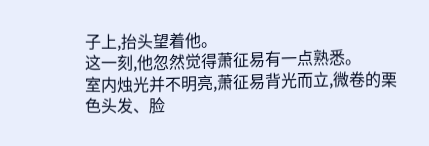子上,抬头望着他。
这一刻,他忽然觉得萧征易有一点熟悉。
室内烛光并不明亮,萧征易背光而立,微卷的栗色头发、脸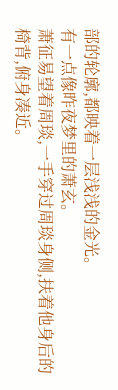部的轮廓,都映着一层浅浅的金光。
有一点像昨夜梦里的萧玄。
萧征易望着周琰,一手穿过周琰身侧,扶着他身后的椅背,俯身凑近。